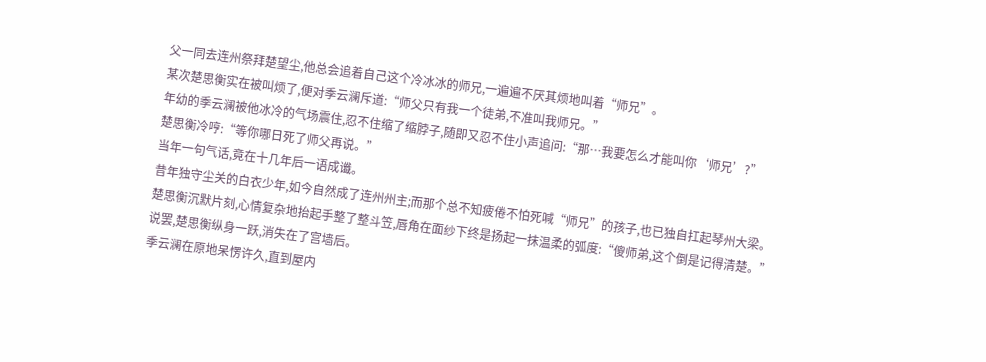父一同去连州祭拜楚望尘,他总会追着自己这个冷冰冰的师兄,一遍遍不厌其烦地叫着“师兄”。
某次楚思衡实在被叫烦了,便对季云澜斥道:“师父只有我一个徒弟,不准叫我师兄。”
年幼的季云澜被他冰冷的气场震住,忍不住缩了缩脖子,随即又忍不住小声追问:“那…我要怎么才能叫你‘师兄’?”
楚思衡冷哼:“等你哪日死了师父再说。”
当年一句气话,竟在十几年后一语成谶。
昔年独守尘关的白衣少年,如今自然成了连州州主;而那个总不知疲倦不怕死喊“师兄”的孩子,也已独自扛起琴州大梁。
楚思衡沉默片刻,心情复杂地抬起手整了整斗笠,唇角在面纱下终是扬起一抹温柔的弧度:“傻师弟,这个倒是记得清楚。”
说罢,楚思衡纵身一跃,消失在了宫墙后。
季云澜在原地呆愣许久,直到屋内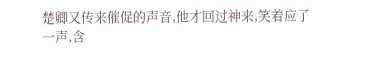楚卿又传来催促的声音,他才回过神来,笑着应了一声,含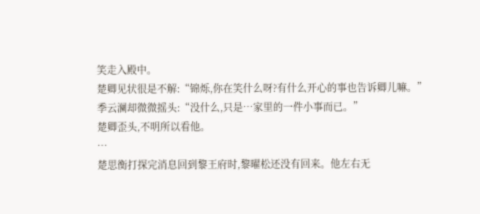笑走入殿中。
楚卿见状很是不解:“锦烁,你在笑什么呀?有什么开心的事也告诉卿儿嘛。”
季云澜却微微摇头:“没什么,只是…家里的一件小事而已。”
楚卿歪头,不明所以看他。
…
楚思衡打探完消息回到黎王府时,黎曜松还没有回来。他左右无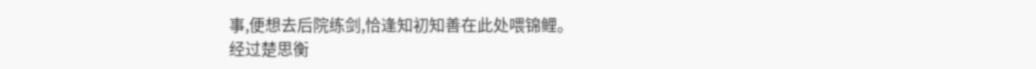事,便想去后院练剑,恰逢知初知善在此处喂锦鲤。
经过楚思衡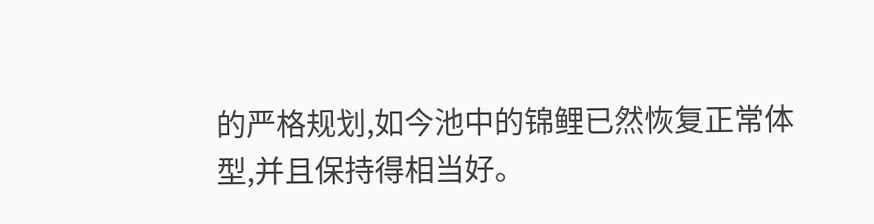的严格规划,如今池中的锦鲤已然恢复正常体型,并且保持得相当好。